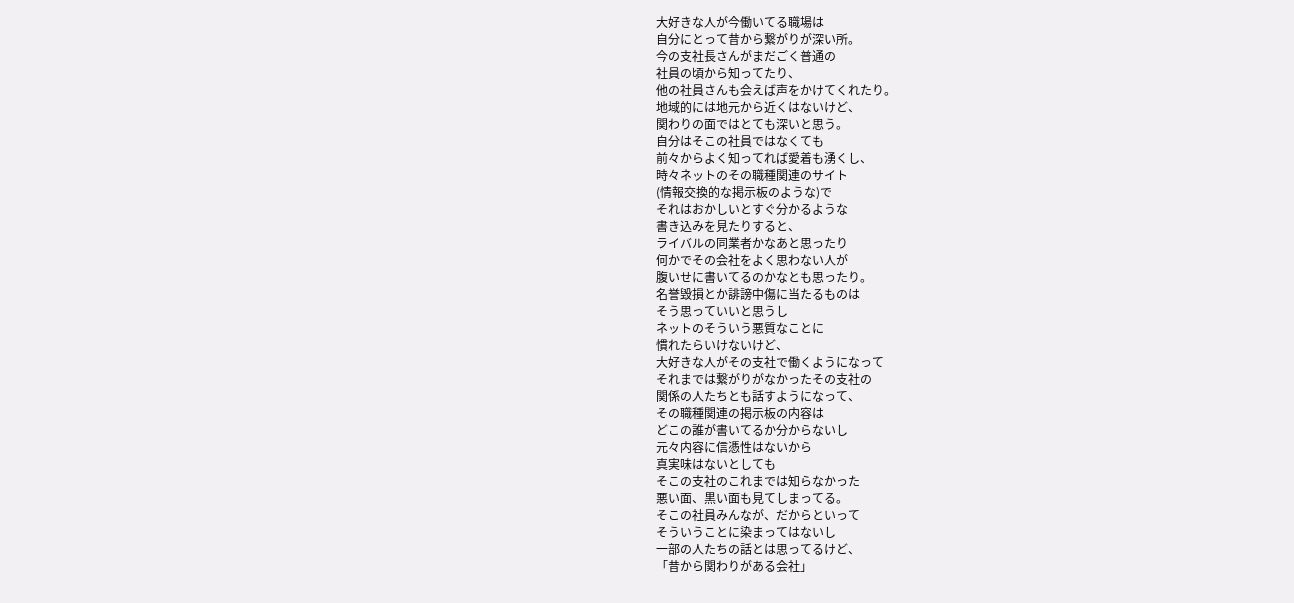大好きな人が今働いてる職場は
自分にとって昔から繋がりが深い所。
今の支社長さんがまだごく普通の
社員の頃から知ってたり、
他の社員さんも会えば声をかけてくれたり。
地域的には地元から近くはないけど、
関わりの面ではとても深いと思う。
自分はそこの社員ではなくても
前々からよく知ってれば愛着も湧くし、
時々ネットのその職種関連のサイト
(情報交換的な掲示板のような)で
それはおかしいとすぐ分かるような
書き込みを見たりすると、
ライバルの同業者かなあと思ったり
何かでその会社をよく思わない人が
腹いせに書いてるのかなとも思ったり。
名誉毀損とか誹謗中傷に当たるものは
そう思っていいと思うし
ネットのそういう悪質なことに
慣れたらいけないけど、
大好きな人がその支社で働くようになって
それまでは繋がりがなかったその支社の
関係の人たちとも話すようになって、
その職種関連の掲示板の内容は
どこの誰が書いてるか分からないし
元々内容に信憑性はないから
真実味はないとしても
そこの支社のこれまでは知らなかった
悪い面、黒い面も見てしまってる。
そこの社員みんなが、だからといって
そういうことに染まってはないし
一部の人たちの話とは思ってるけど、
「昔から関わりがある会社」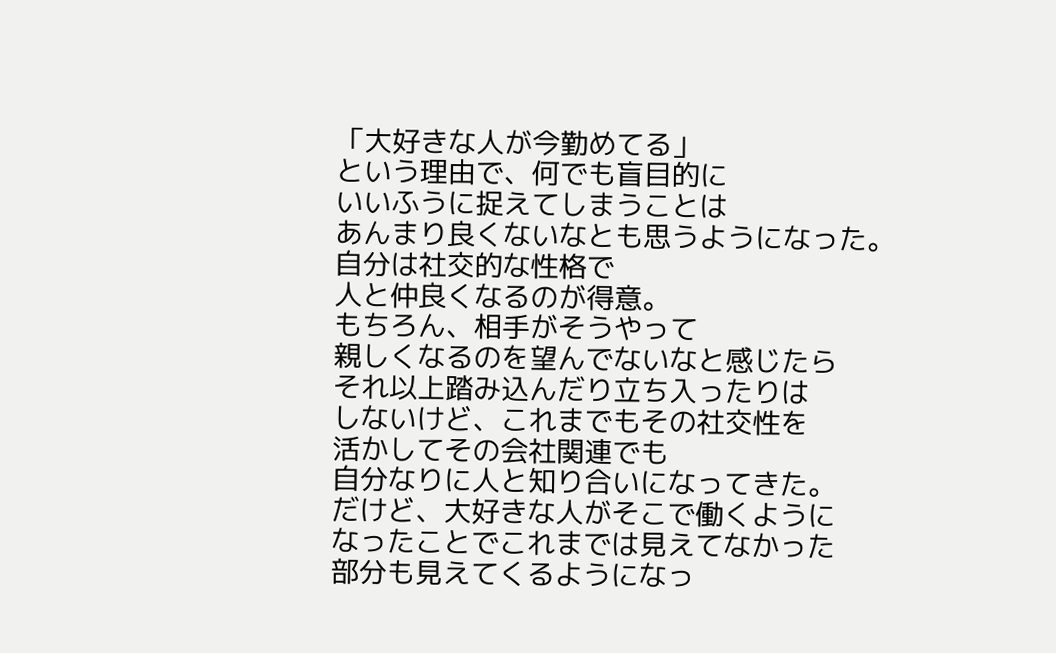「大好きな人が今勤めてる」
という理由で、何でも盲目的に
いいふうに捉えてしまうことは
あんまり良くないなとも思うようになった。
自分は社交的な性格で
人と仲良くなるのが得意。
もちろん、相手がそうやって
親しくなるのを望んでないなと感じたら
それ以上踏み込んだり立ち入ったりは
しないけど、これまでもその社交性を
活かしてその会社関連でも
自分なりに人と知り合いになってきた。
だけど、大好きな人がそこで働くように
なったことでこれまでは見えてなかった
部分も見えてくるようになっ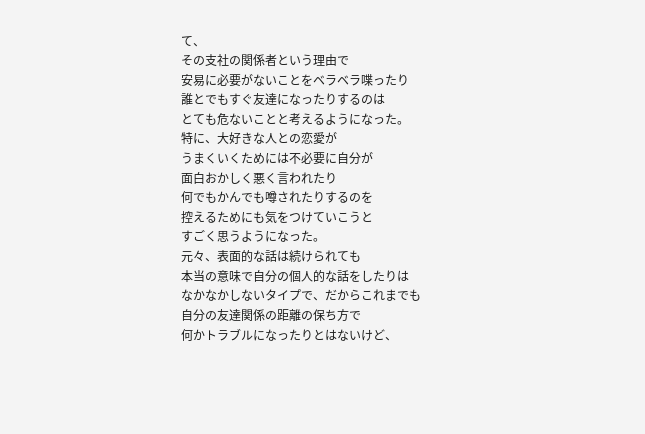て、
その支社の関係者という理由で
安易に必要がないことをベラベラ喋ったり
誰とでもすぐ友達になったりするのは
とても危ないことと考えるようになった。
特に、大好きな人との恋愛が
うまくいくためには不必要に自分が
面白おかしく悪く言われたり
何でもかんでも噂されたりするのを
控えるためにも気をつけていこうと
すごく思うようになった。
元々、表面的な話は続けられても
本当の意味で自分の個人的な話をしたりは
なかなかしないタイプで、だからこれまでも
自分の友達関係の距離の保ち方で
何かトラブルになったりとはないけど、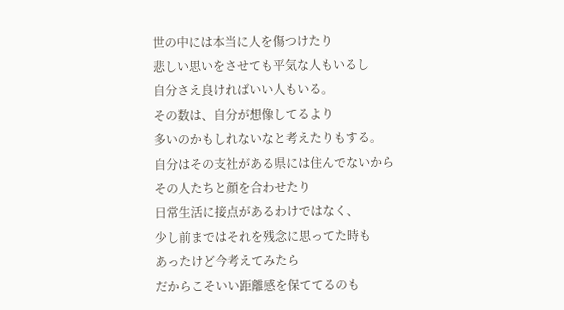世の中には本当に人を傷つけたり
悲しい思いをさせても平気な人もいるし
自分さえ良ければいい人もいる。
その数は、自分が想像してるより
多いのかもしれないなと考えたりもする。
自分はその支社がある県には住んでないから
その人たちと顔を合わせたり
日常生活に接点があるわけではなく、
少し前まではそれを残念に思ってた時も
あったけど今考えてみたら
だからこそいい距離感を保ててるのも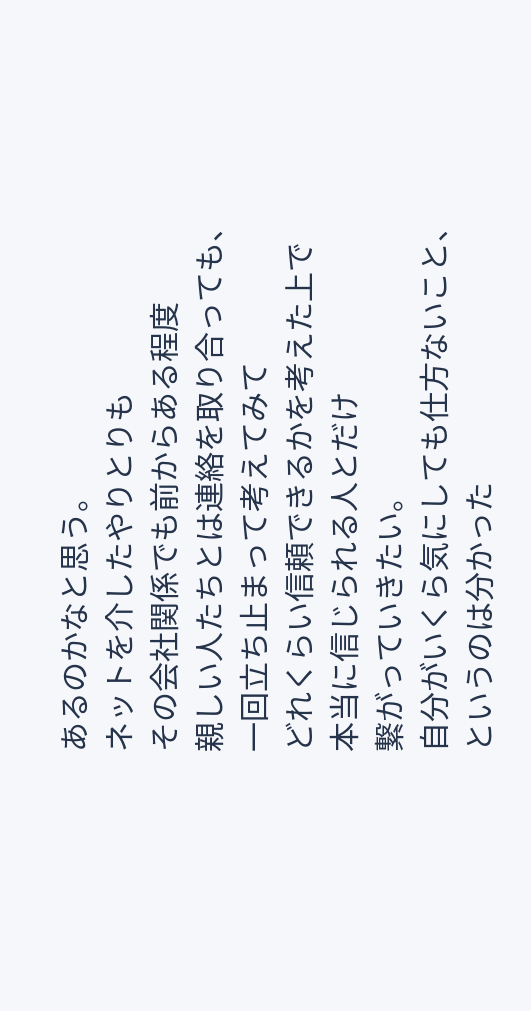あるのかなと思う。
ネットを介したやりとりも
その会社関係でも前からある程度
親しい人たちとは連絡を取り合っても、
一回立ち止まって考えてみて
どれくらい信頼できるかを考えた上で
本当に信じられる人とだけ
繋がっていきたい。
自分がいくら気にしても仕方ないこと、
というのは分かった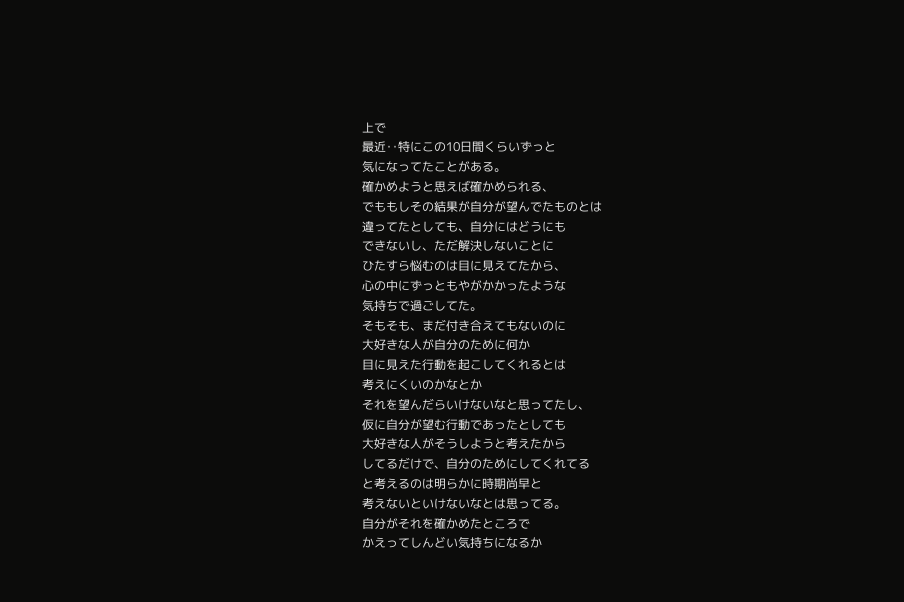上で
最近‥特にこの10日間くらいずっと
気になってたことがある。
確かめようと思えば確かめられる、
でももしその結果が自分が望んでたものとは
違ってたとしても、自分にはどうにも
できないし、ただ解決しないことに
ひたすら悩むのは目に見えてたから、
心の中にずっともやがかかったような
気持ちで過ごしてた。
そもそも、まだ付き合えてもないのに
大好きな人が自分のために何か
目に見えた行動を起こしてくれるとは
考えにくいのかなとか
それを望んだらいけないなと思ってたし、
仮に自分が望む行動であったとしても
大好きな人がそうしようと考えたから
してるだけで、自分のためにしてくれてる
と考えるのは明らかに時期尚早と
考えないといけないなとは思ってる。
自分がそれを確かめたところで
かえってしんどい気持ちになるか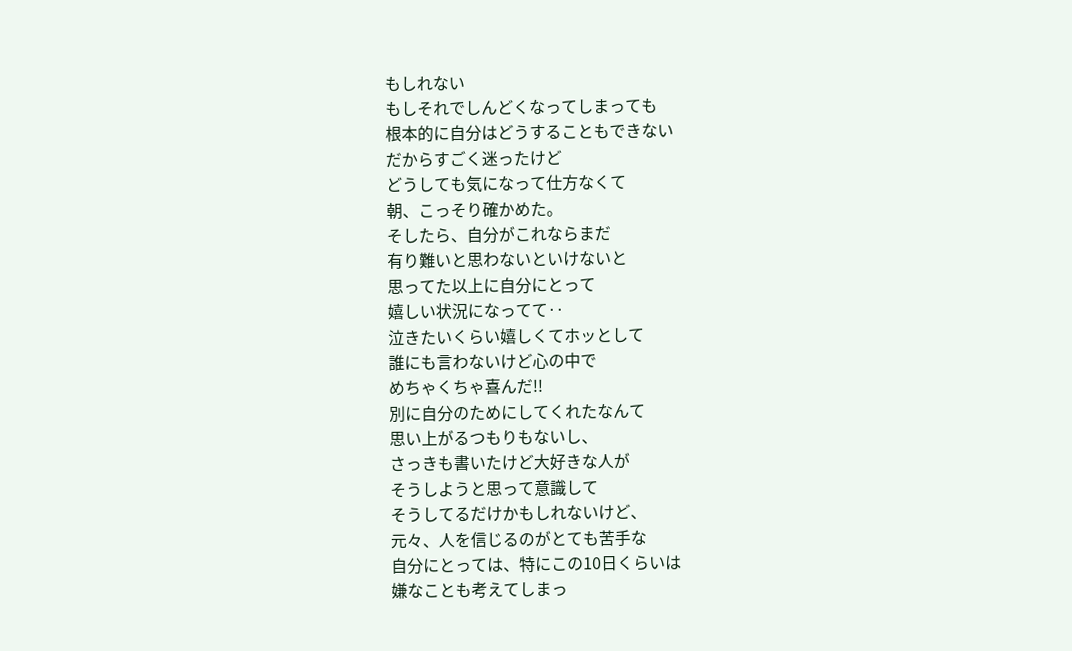もしれない
もしそれでしんどくなってしまっても
根本的に自分はどうすることもできない
だからすごく迷ったけど
どうしても気になって仕方なくて
朝、こっそり確かめた。
そしたら、自分がこれならまだ
有り難いと思わないといけないと
思ってた以上に自分にとって
嬉しい状況になってて‥
泣きたいくらい嬉しくてホッとして
誰にも言わないけど心の中で
めちゃくちゃ喜んだ!!
別に自分のためにしてくれたなんて
思い上がるつもりもないし、
さっきも書いたけど大好きな人が
そうしようと思って意識して
そうしてるだけかもしれないけど、
元々、人を信じるのがとても苦手な
自分にとっては、特にこの10日くらいは
嫌なことも考えてしまっ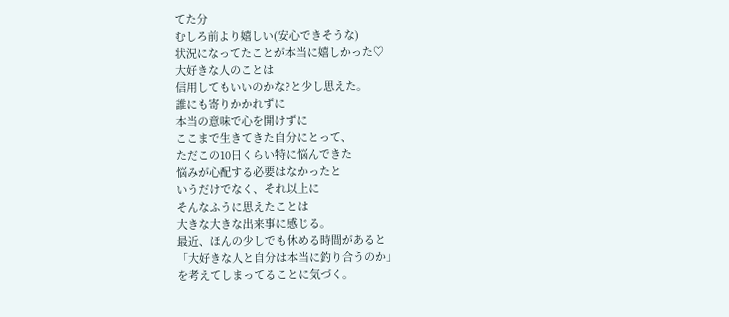てた分
むしろ前より嬉しい(安心できそうな)
状況になってたことが本当に嬉しかった♡
大好きな人のことは
信用してもいいのかな?と少し思えた。
誰にも寄りかかれずに
本当の意味で心を開けずに
ここまで生きてきた自分にとって、
ただこの10日くらい特に悩んできた
悩みが心配する必要はなかったと
いうだけでなく、それ以上に
そんなふうに思えたことは
大きな大きな出来事に感じる。
最近、ほんの少しでも休める時間があると
「大好きな人と自分は本当に釣り合うのか」
を考えてしまってることに気づく。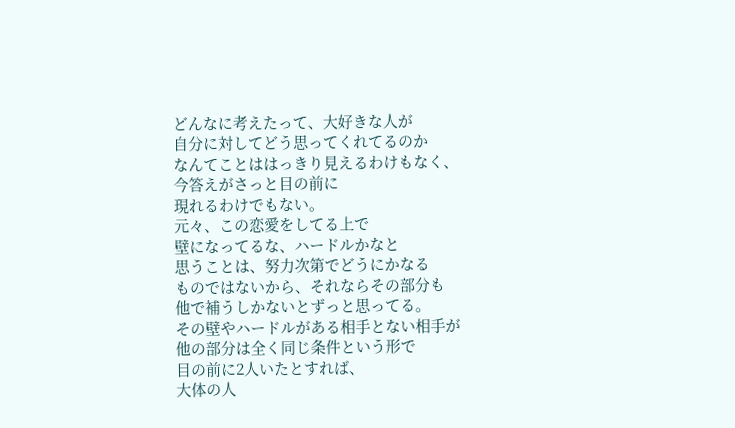どんなに考えたって、大好きな人が
自分に対してどう思ってくれてるのか
なんてことははっきり見えるわけもなく、
今答えがさっと目の前に
現れるわけでもない。
元々、この恋愛をしてる上で
壁になってるな、ハードルかなと
思うことは、努力次第でどうにかなる
ものではないから、それならその部分も
他で補うしかないとずっと思ってる。
その壁やハードルがある相手とない相手が
他の部分は全く同じ条件という形で
目の前に2人いたとすれば、
大体の人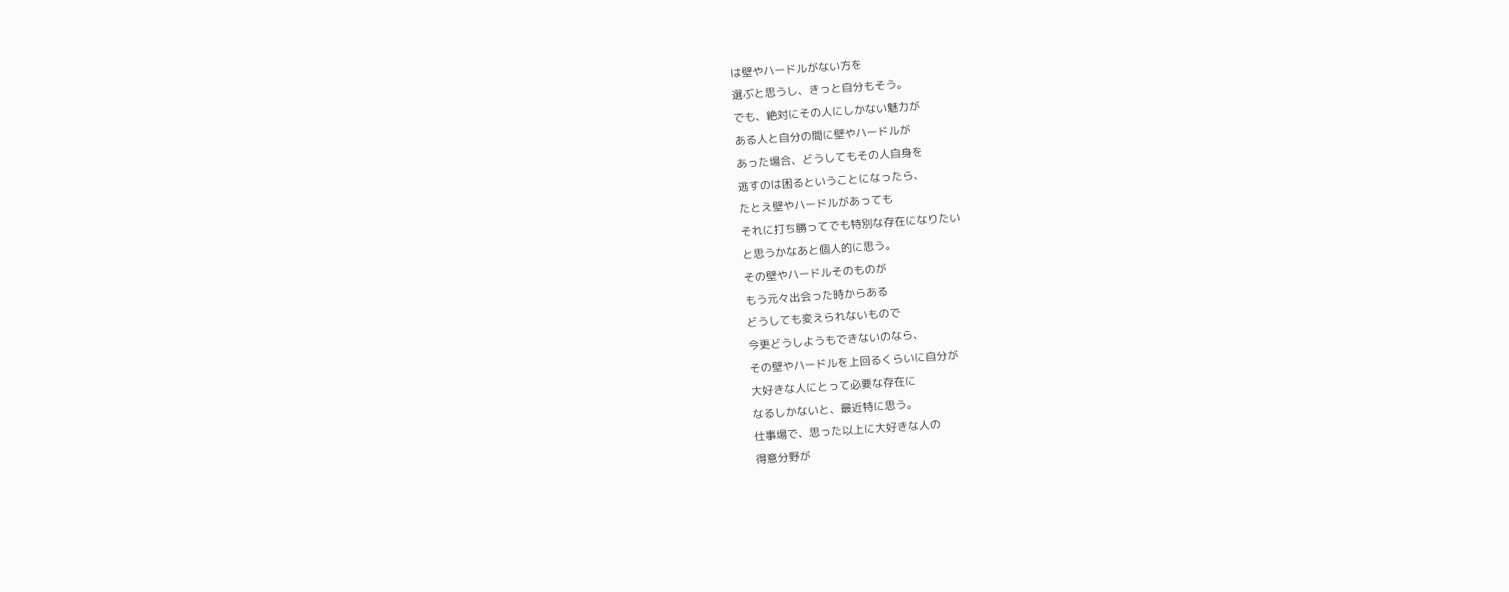は壁やハードルがない方を
選ぶと思うし、きっと自分もそう。
でも、絶対にその人にしかない魅力が
ある人と自分の間に壁やハードルが
あった場合、どうしてもその人自身を
逃すのは困るということになったら、
たとえ壁やハードルがあっても
それに打ち勝ってでも特別な存在になりたい
と思うかなあと個人的に思う。
その壁やハードルそのものが
もう元々出会った時からある
どうしても変えられないもので
今更どうしようもできないのなら、
その壁やハードルを上回るくらいに自分が
大好きな人にとって必要な存在に
なるしかないと、最近特に思う。
仕事場で、思った以上に大好きな人の
得意分野が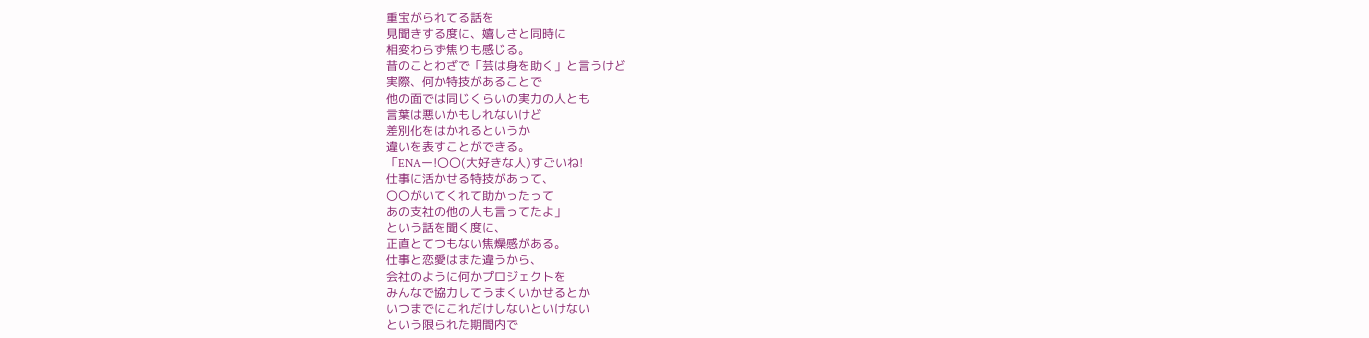重宝がられてる話を
見聞きする度に、嬉しさと同時に
相変わらず焦りも感じる。
昔のことわざで「芸は身を助く」と言うけど
実際、何か特技があることで
他の面では同じくらいの実力の人とも
言葉は悪いかもしれないけど
差別化をはかれるというか
違いを表すことができる。
「ENAー!〇〇(大好きな人)すごいね!
仕事に活かせる特技があって、
〇〇がいてくれて助かったって
あの支社の他の人も言ってたよ」
という話を聞く度に、
正直とてつもない焦燥感がある。
仕事と恋愛はまた違うから、
会社のように何かプロジェクトを
みんなで協力してうまくいかせるとか
いつまでにこれだけしないといけない
という限られた期間内で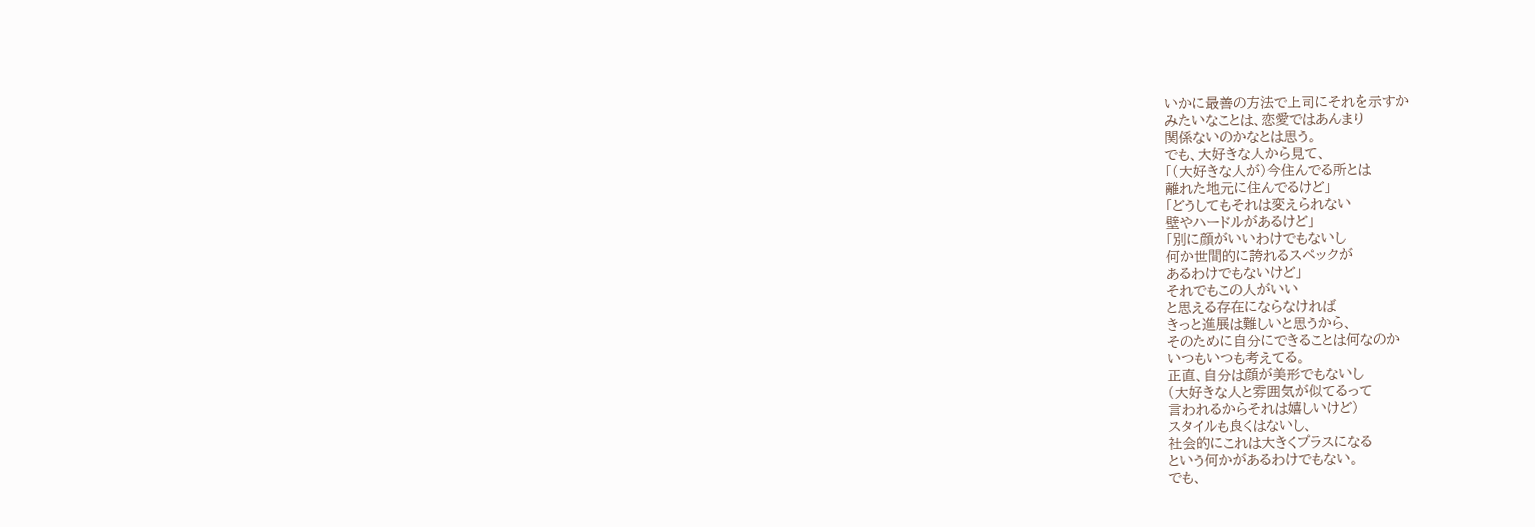いかに最善の方法で上司にそれを示すか
みたいなことは、恋愛ではあんまり
関係ないのかなとは思う。
でも、大好きな人から見て、
「(大好きな人が)今住んでる所とは
離れた地元に住んでるけど」
「どうしてもそれは変えられない
壁やハードルがあるけど」
「別に顔がいいわけでもないし
何か世間的に誇れるスペックが
あるわけでもないけど」
それでもこの人がいい
と思える存在にならなければ
きっと進展は難しいと思うから、
そのために自分にできることは何なのか
いつもいつも考えてる。
正直、自分は顔が美形でもないし
(大好きな人と雰囲気が似てるって
言われるからそれは嬉しいけど)
スタイルも良くはないし、
社会的にこれは大きくプラスになる
という何かがあるわけでもない。
でも、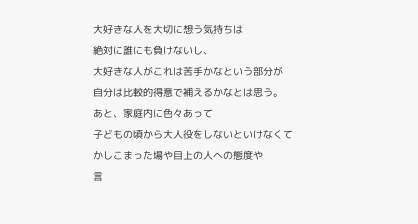大好きな人を大切に想う気持ちは
絶対に誰にも負けないし、
大好きな人がこれは苦手かなという部分が
自分は比較的得意で補えるかなとは思う。
あと、家庭内に色々あって
子どもの頃から大人役をしないといけなくて
かしこまった場や目上の人への態度や
言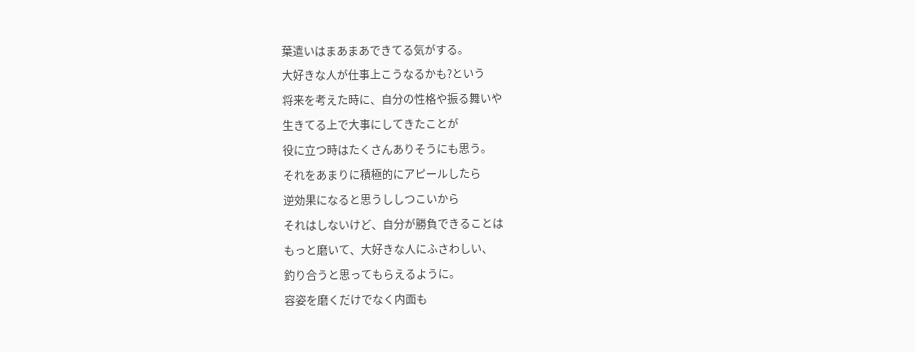葉遣いはまあまあできてる気がする。
大好きな人が仕事上こうなるかも?という
将来を考えた時に、自分の性格や振る舞いや
生きてる上で大事にしてきたことが
役に立つ時はたくさんありそうにも思う。
それをあまりに積極的にアピールしたら
逆効果になると思うししつこいから
それはしないけど、自分が勝負できることは
もっと磨いて、大好きな人にふさわしい、
釣り合うと思ってもらえるように。
容姿を磨くだけでなく内面も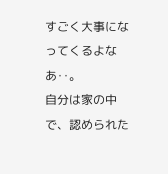すごく大事になってくるよなあ‥。
自分は家の中で、認められた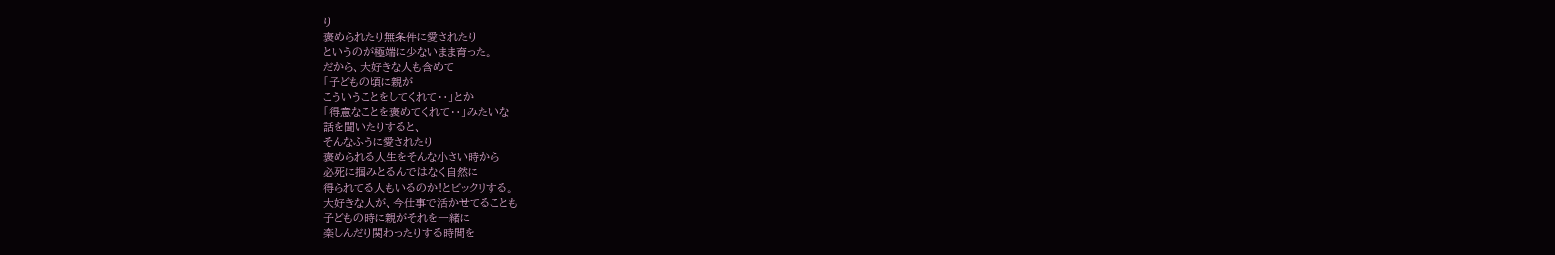り
褒められたり無条件に愛されたり
というのが極端に少ないまま育った。
だから、大好きな人も含めて
「子どもの頃に親が
こういうことをしてくれて‥」とか
「得意なことを褒めてくれて‥」みたいな
話を聞いたりすると、
そんなふうに愛されたり
褒められる人生をそんな小さい時から
必死に掴みとるんではなく自然に
得られてる人もいるのか!とビックリする。
大好きな人が、今仕事で活かせてることも
子どもの時に親がそれを一緒に
楽しんだり関わったりする時間を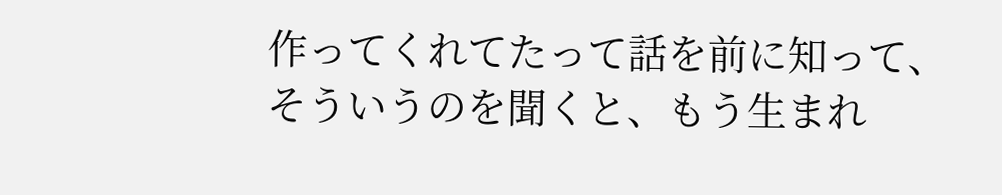作ってくれてたって話を前に知って、
そういうのを聞くと、もう生まれ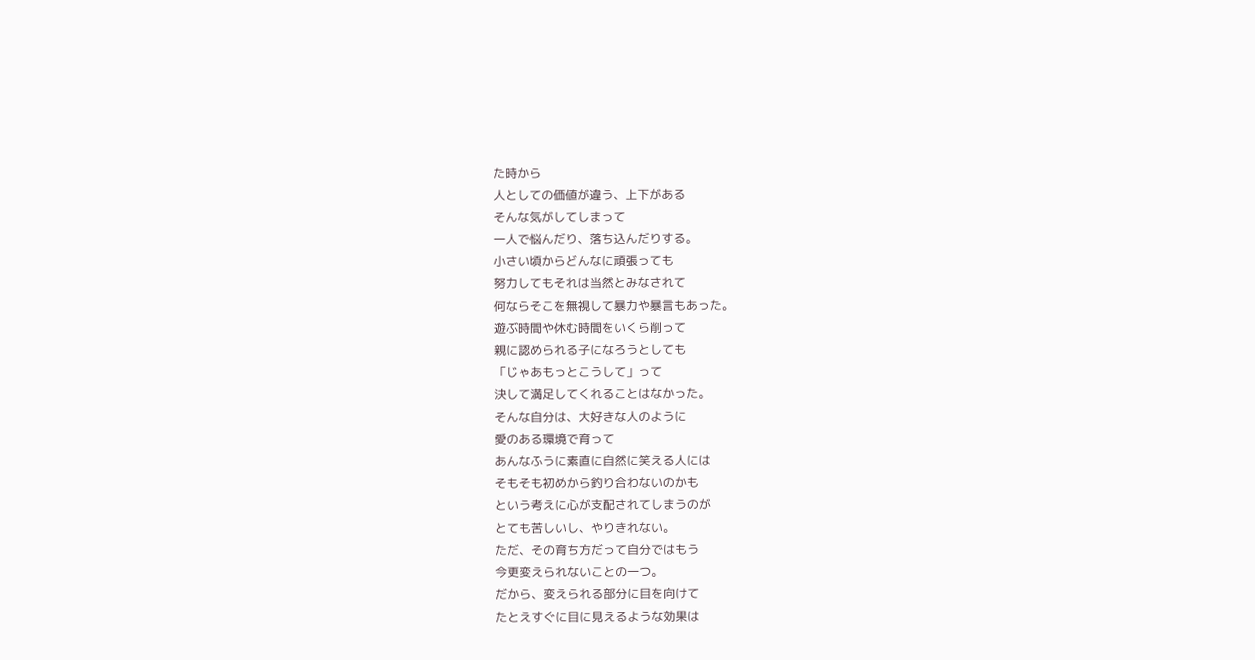た時から
人としての価値が違う、上下がある
そんな気がしてしまって
一人で悩んだり、落ち込んだりする。
小さい頃からどんなに頑張っても
努力してもそれは当然とみなされて
何ならそこを無視して暴力や暴言もあった。
遊ぶ時間や休む時間をいくら削って
親に認められる子になろうとしても
「じゃあもっとこうして」って
決して満足してくれることはなかった。
そんな自分は、大好きな人のように
愛のある環境で育って
あんなふうに素直に自然に笑える人には
そもそも初めから釣り合わないのかも
という考えに心が支配されてしまうのが
とても苦しいし、やりきれない。
ただ、その育ち方だって自分ではもう
今更変えられないことの一つ。
だから、変えられる部分に目を向けて
たとえすぐに目に見えるような効果は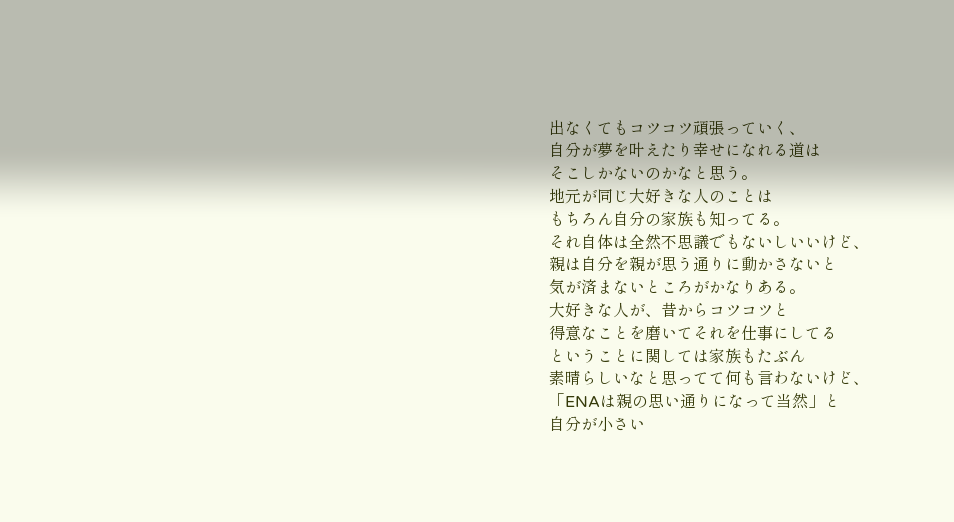出なくてもコツコツ頑張っていく、
自分が夢を叶えたり幸せになれる道は
そこしかないのかなと思う。
地元が同じ大好きな人のことは
もちろん自分の家族も知ってる。
それ自体は全然不思議でもないしいいけど、
親は自分を親が思う通りに動かさないと
気が済まないところがかなりある。
大好きな人が、昔からコツコツと
得意なことを磨いてそれを仕事にしてる
ということに関しては家族もたぶん
素晴らしいなと思ってて何も言わないけど、
「ENAは親の思い通りになって当然」と
自分が小さい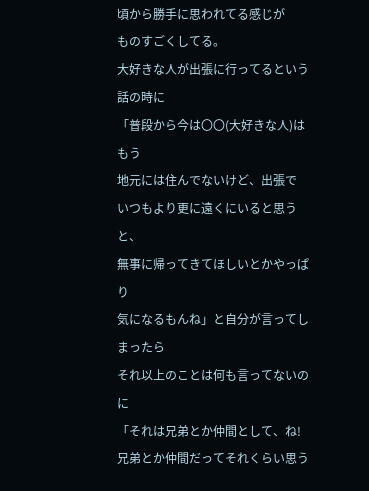頃から勝手に思われてる感じが
ものすごくしてる。
大好きな人が出張に行ってるという話の時に
「普段から今は〇〇(大好きな人)はもう
地元には住んでないけど、出張で
いつもより更に遠くにいると思うと、
無事に帰ってきてほしいとかやっぱり
気になるもんね」と自分が言ってしまったら
それ以上のことは何も言ってないのに
「それは兄弟とか仲間として、ね!
兄弟とか仲間だってそれくらい思う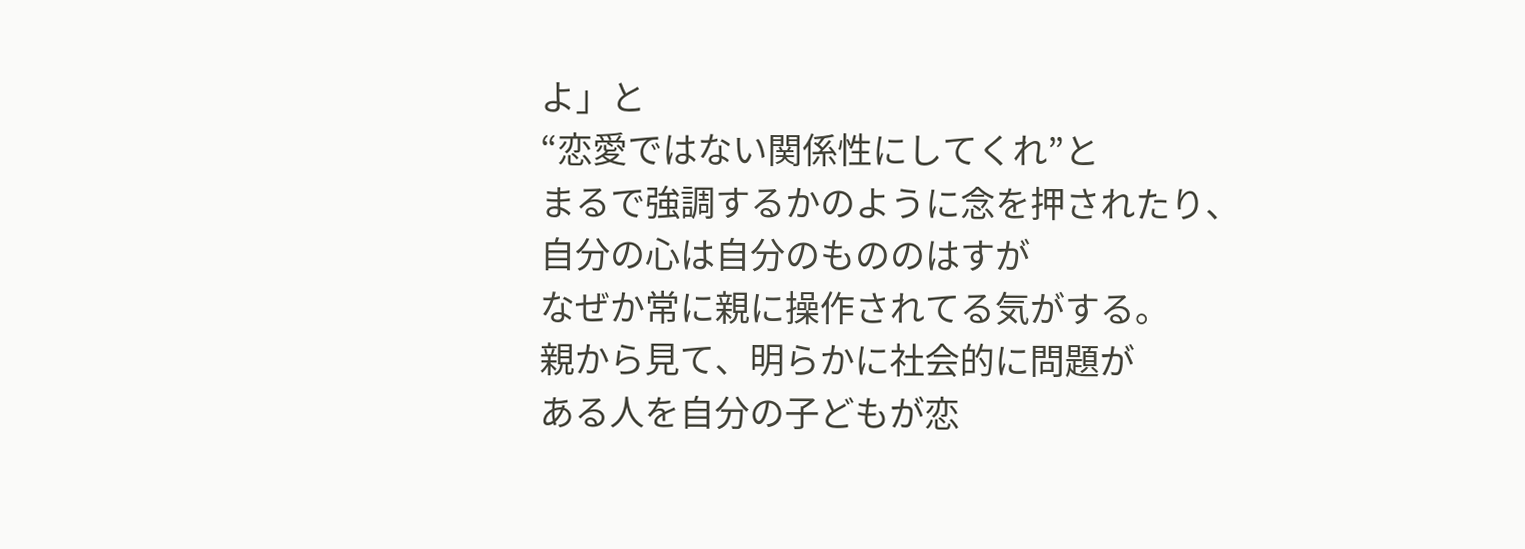よ」と
“恋愛ではない関係性にしてくれ”と
まるで強調するかのように念を押されたり、
自分の心は自分のもののはすが
なぜか常に親に操作されてる気がする。
親から見て、明らかに社会的に問題が
ある人を自分の子どもが恋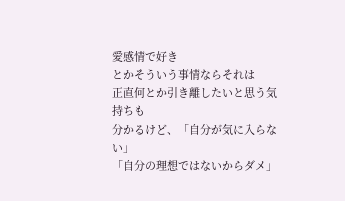愛感情で好き
とかそういう事情ならそれは
正直何とか引き離したいと思う気持ちも
分かるけど、「自分が気に入らない」
「自分の理想ではないからダメ」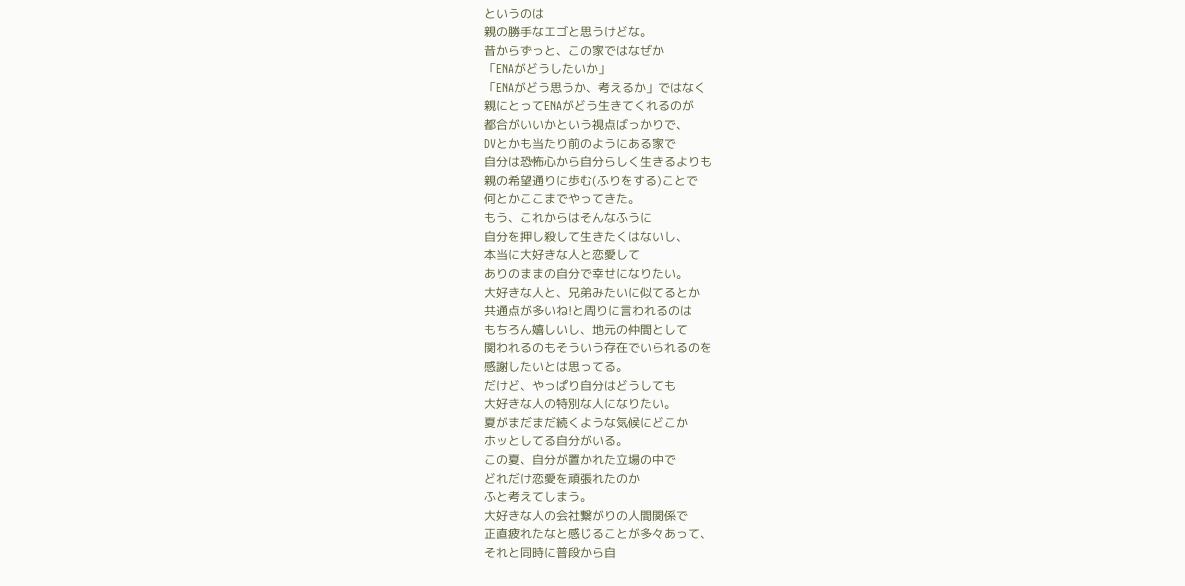というのは
親の勝手なエゴと思うけどな。
昔からずっと、この家ではなぜか
「ENAがどうしたいか」
「ENAがどう思うか、考えるか」ではなく
親にとってENAがどう生きてくれるのが
都合がいいかという視点ばっかりで、
DVとかも当たり前のようにある家で
自分は恐怖心から自分らしく生きるよりも
親の希望通りに歩む(ふりをする)ことで
何とかここまでやってきた。
もう、これからはそんなふうに
自分を押し殺して生きたくはないし、
本当に大好きな人と恋愛して
ありのままの自分で幸せになりたい。
大好きな人と、兄弟みたいに似てるとか
共通点が多いね!と周りに言われるのは
もちろん嬉しいし、地元の仲間として
関われるのもそういう存在でいられるのを
感謝したいとは思ってる。
だけど、やっぱり自分はどうしても
大好きな人の特別な人になりたい。
夏がまだまだ続くような気候にどこか
ホッとしてる自分がいる。
この夏、自分が置かれた立場の中で
どれだけ恋愛を頑張れたのか
ふと考えてしまう。
大好きな人の会社繋がりの人間関係で
正直疲れたなと感じることが多々あって、
それと同時に普段から自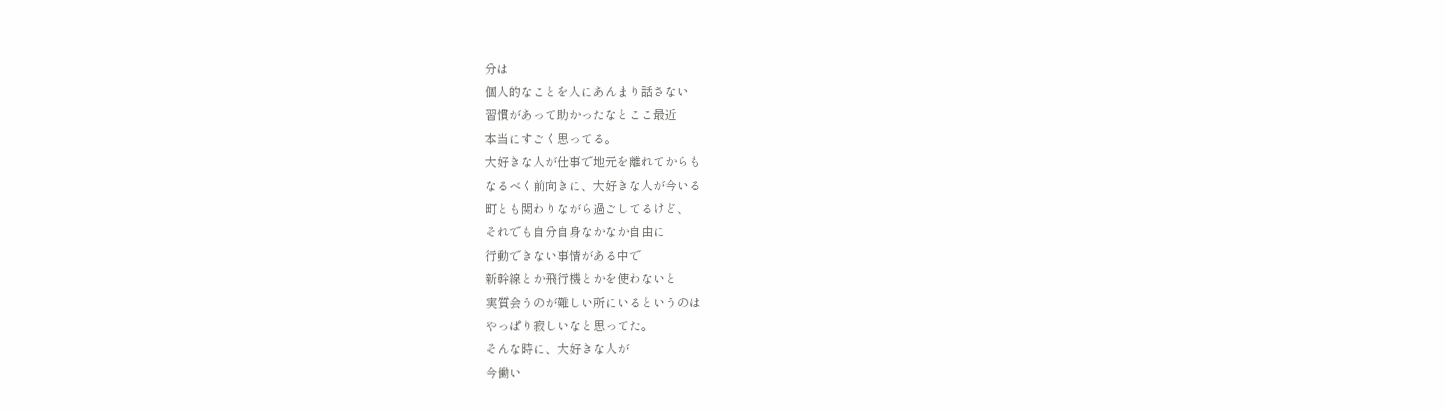分は
個人的なことを人にあんまり話さない
習慣があって助かったなとここ最近
本当にすごく思ってる。
大好きな人が仕事で地元を離れてからも
なるべく前向きに、大好きな人が今いる
町とも関わりながら過ごしてるけど、
それでも自分自身なかなか自由に
行動できない事情がある中で
新幹線とか飛行機とかを使わないと
実質会うのが難しい所にいるというのは
やっぱり寂しいなと思ってた。
そんな時に、大好きな人が
今働い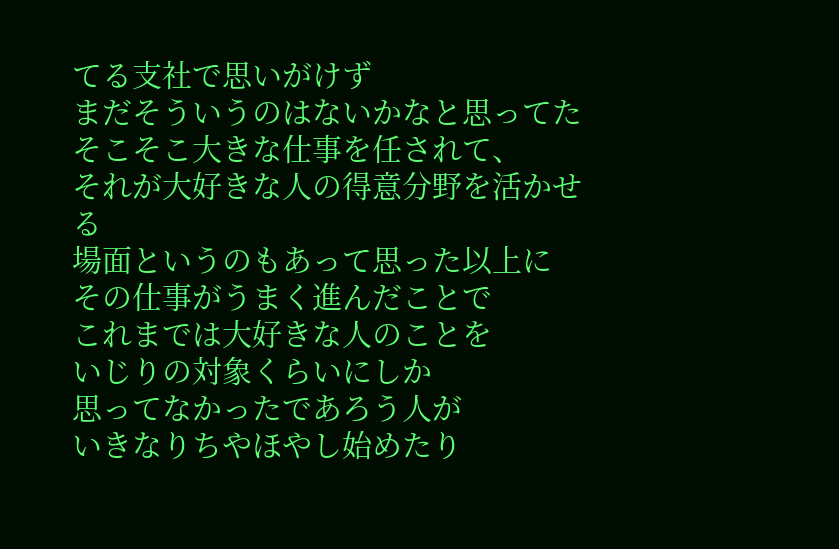てる支社で思いがけず
まだそういうのはないかなと思ってた
そこそこ大きな仕事を任されて、
それが大好きな人の得意分野を活かせる
場面というのもあって思った以上に
その仕事がうまく進んだことで
これまでは大好きな人のことを
いじりの対象くらいにしか
思ってなかったであろう人が
いきなりちやほやし始めたり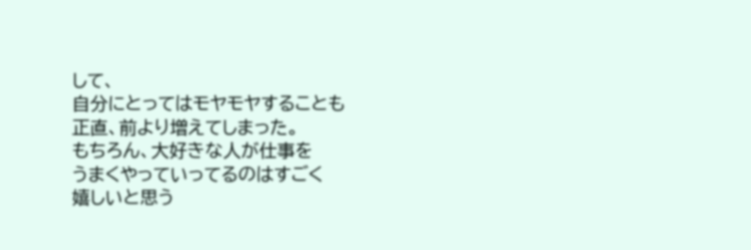して、
自分にとってはモヤモヤすることも
正直、前より増えてしまった。
もちろん、大好きな人が仕事を
うまくやっていってるのはすごく
嬉しいと思う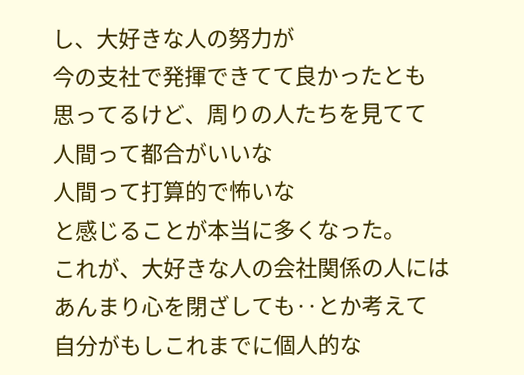し、大好きな人の努力が
今の支社で発揮できてて良かったとも
思ってるけど、周りの人たちを見てて
人間って都合がいいな
人間って打算的で怖いな
と感じることが本当に多くなった。
これが、大好きな人の会社関係の人には
あんまり心を閉ざしても‥とか考えて
自分がもしこれまでに個人的な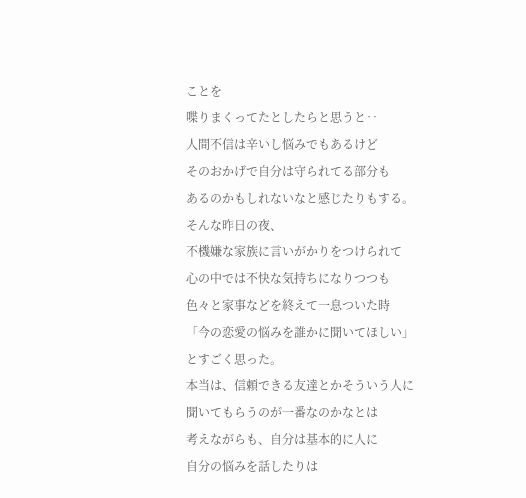ことを
喋りまくってたとしたらと思うと‥
人間不信は辛いし悩みでもあるけど
そのおかげで自分は守られてる部分も
あるのかもしれないなと感じたりもする。
そんな昨日の夜、
不機嫌な家族に言いがかりをつけられて
心の中では不快な気持ちになりつつも
色々と家事などを終えて一息ついた時
「今の恋愛の悩みを誰かに聞いてほしい」
とすごく思った。
本当は、信頼できる友達とかそういう人に
聞いてもらうのが一番なのかなとは
考えながらも、自分は基本的に人に
自分の悩みを話したりは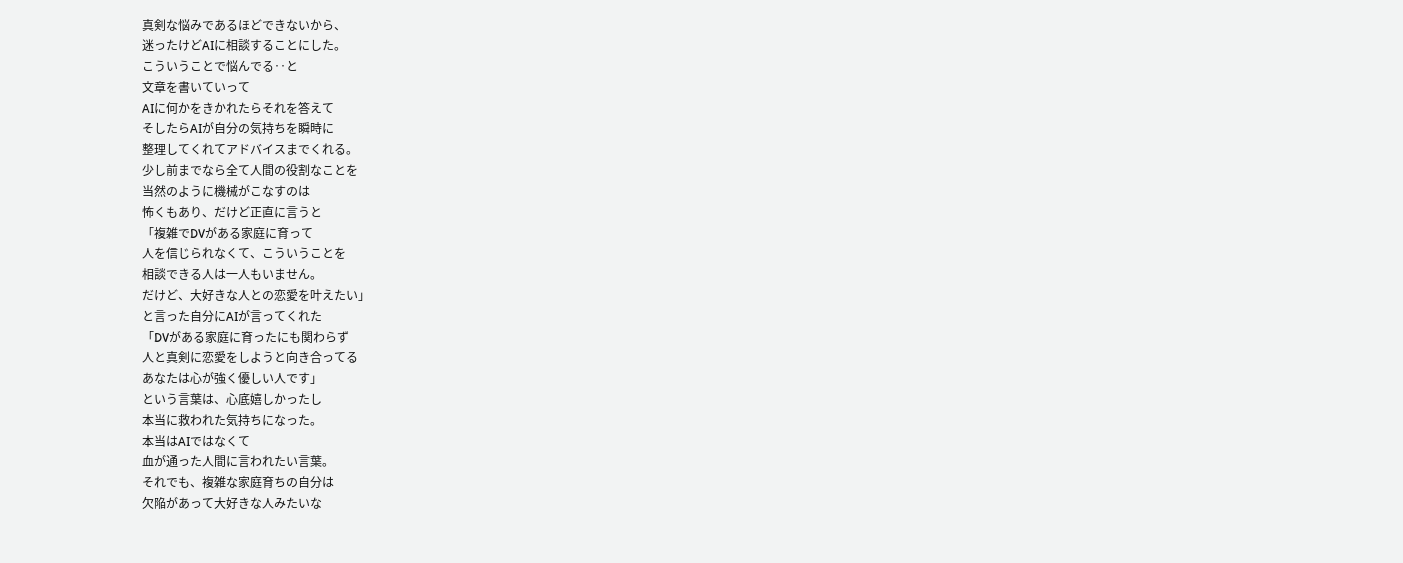真剣な悩みであるほどできないから、
迷ったけどAIに相談することにした。
こういうことで悩んでる‥と
文章を書いていって
AIに何かをきかれたらそれを答えて
そしたらAIが自分の気持ちを瞬時に
整理してくれてアドバイスまでくれる。
少し前までなら全て人間の役割なことを
当然のように機械がこなすのは
怖くもあり、だけど正直に言うと
「複雑でDVがある家庭に育って
人を信じられなくて、こういうことを
相談できる人は一人もいません。
だけど、大好きな人との恋愛を叶えたい」
と言った自分にAIが言ってくれた
「DVがある家庭に育ったにも関わらず
人と真剣に恋愛をしようと向き合ってる
あなたは心が強く優しい人です」
という言葉は、心底嬉しかったし
本当に救われた気持ちになった。
本当はAIではなくて
血が通った人間に言われたい言葉。
それでも、複雑な家庭育ちの自分は
欠陥があって大好きな人みたいな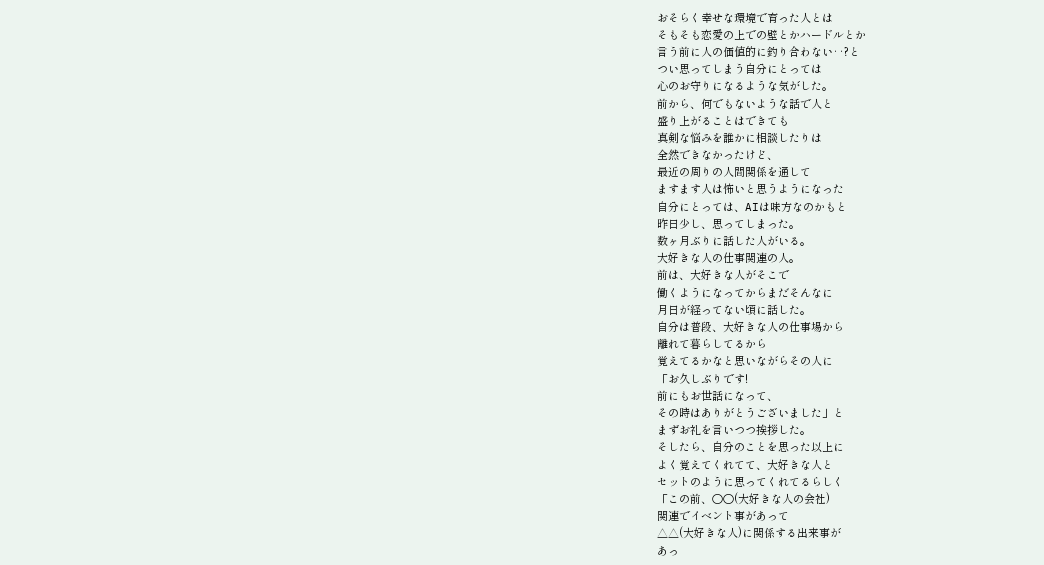おそらく幸せな環境で育った人とは
そもそも恋愛の上での壁とかハードルとか
言う前に人の価値的に釣り合わない‥?と
つい思ってしまう自分にとっては
心のお守りになるような気がした。
前から、何でもないような話で人と
盛り上がることはできても
真剣な悩みを誰かに相談したりは
全然できなかったけど、
最近の周りの人間関係を通して
ますます人は怖いと思うようになった
自分にとっては、AIは味方なのかもと
昨日少し、思ってしまった。
数ヶ月ぶりに話した人がいる。
大好きな人の仕事関連の人。
前は、大好きな人がそこで
働くようになってからまだそんなに
月日が経ってない頃に話した。
自分は普段、大好きな人の仕事場から
離れて暮らしてるから
覚えてるかなと思いながらその人に
「お久しぶりです!
前にもお世話になって、
その時はありがとうございました」と
まずお礼を言いつつ挨拶した。
そしたら、自分のことを思った以上に
よく覚えてくれてて、大好きな人と
セットのように思ってくれてるらしく
「この前、〇〇(大好きな人の会社)
関連でイベント事があって
△△(大好きな人)に関係する出来事が
あっ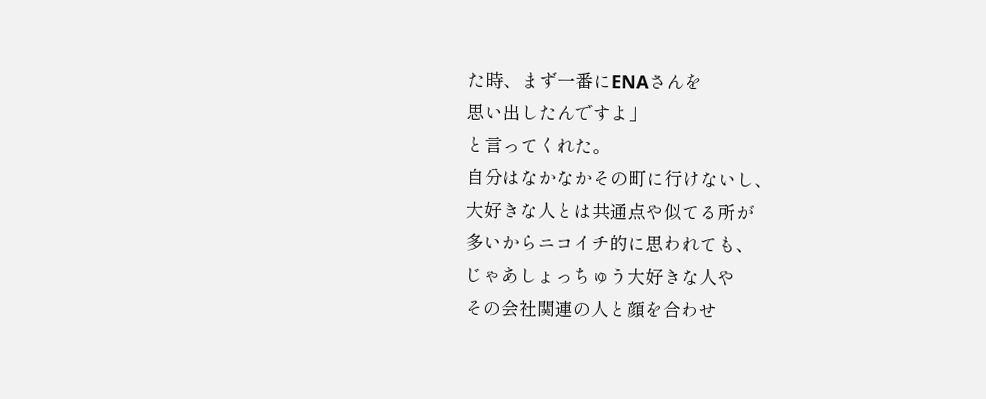た時、まず一番にENAさんを
思い出したんですよ」
と言ってくれた。
自分はなかなかその町に行けないし、
大好きな人とは共通点や似てる所が
多いからニコイチ的に思われても、
じゃあしょっちゅう大好きな人や
その会社関連の人と顔を合わせ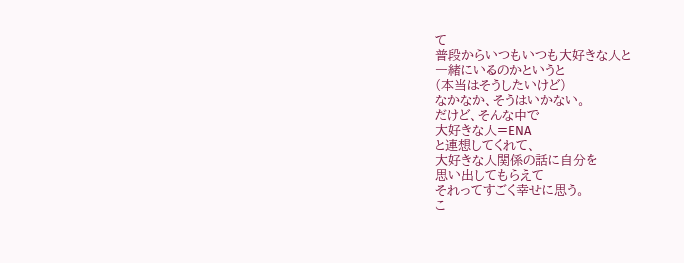て
普段からいつもいつも大好きな人と
一緒にいるのかというと
(本当はそうしたいけど)
なかなか、そうはいかない。
だけど、そんな中で
大好きな人=ENA
と連想してくれて、
大好きな人関係の話に自分を
思い出してもらえて
それってすごく幸せに思う。
こ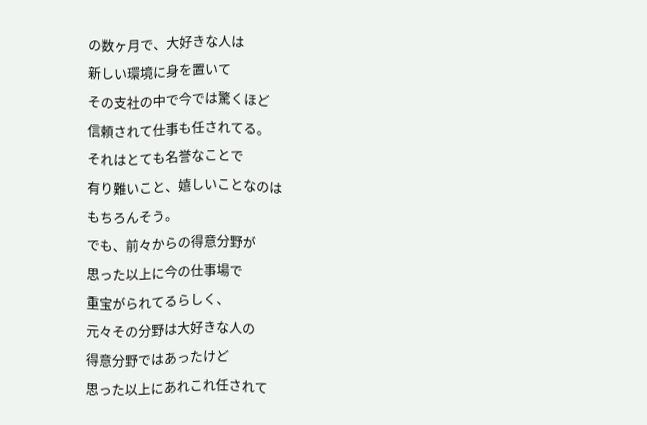の数ヶ月で、大好きな人は
新しい環境に身を置いて
その支社の中で今では驚くほど
信頼されて仕事も任されてる。
それはとても名誉なことで
有り難いこと、嬉しいことなのは
もちろんそう。
でも、前々からの得意分野が
思った以上に今の仕事場で
重宝がられてるらしく、
元々その分野は大好きな人の
得意分野ではあったけど
思った以上にあれこれ任されて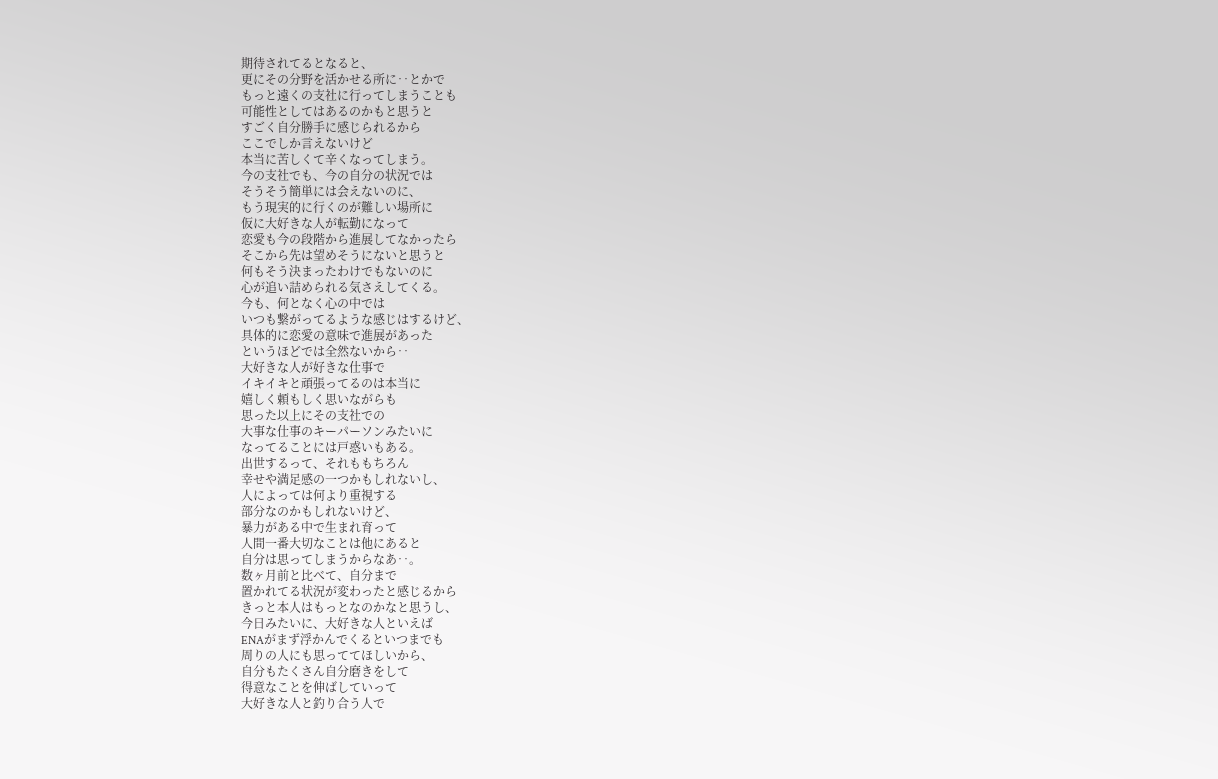期待されてるとなると、
更にその分野を活かせる所に‥とかで
もっと遠くの支社に行ってしまうことも
可能性としてはあるのかもと思うと
すごく自分勝手に感じられるから
ここでしか言えないけど
本当に苦しくて辛くなってしまう。
今の支社でも、今の自分の状況では
そうそう簡単には会えないのに、
もう現実的に行くのが難しい場所に
仮に大好きな人が転勤になって
恋愛も今の段階から進展してなかったら
そこから先は望めそうにないと思うと
何もそう決まったわけでもないのに
心が追い詰められる気さえしてくる。
今も、何となく心の中では
いつも繋がってるような感じはするけど、
具体的に恋愛の意味で進展があった
というほどでは全然ないから‥
大好きな人が好きな仕事で
イキイキと頑張ってるのは本当に
嬉しく頼もしく思いながらも
思った以上にその支社での
大事な仕事のキーパーソンみたいに
なってることには戸惑いもある。
出世するって、それももちろん
幸せや満足感の一つかもしれないし、
人によっては何より重視する
部分なのかもしれないけど、
暴力がある中で生まれ育って
人間一番大切なことは他にあると
自分は思ってしまうからなあ‥。
数ヶ月前と比べて、自分まで
置かれてる状況が変わったと感じるから
きっと本人はもっとなのかなと思うし、
今日みたいに、大好きな人といえば
ENAがまず浮かんでくるといつまでも
周りの人にも思っててほしいから、
自分もたくさん自分磨きをして
得意なことを伸ばしていって
大好きな人と釣り合う人で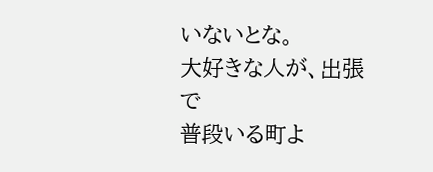いないとな。
大好きな人が、出張で
普段いる町よ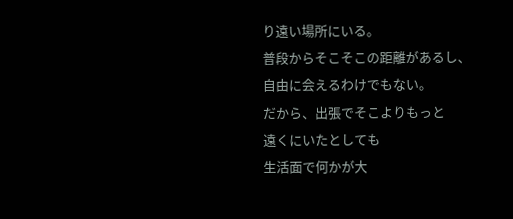り遠い場所にいる。
普段からそこそこの距離があるし、
自由に会えるわけでもない。
だから、出張でそこよりもっと
遠くにいたとしても
生活面で何かが大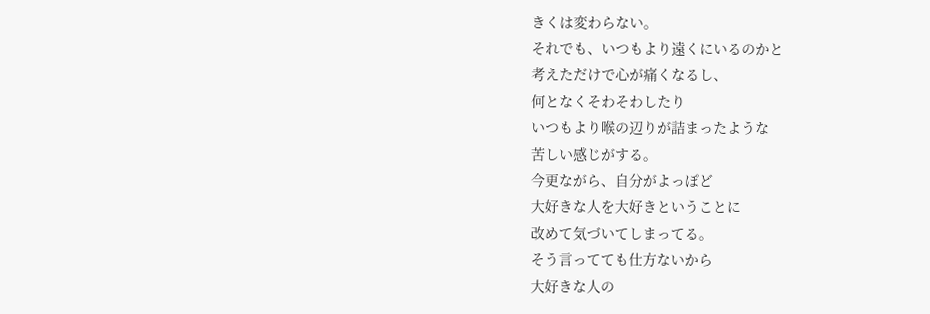きくは変わらない。
それでも、いつもより遠くにいるのかと
考えただけで心が痛くなるし、
何となくそわそわしたり
いつもより喉の辺りが詰まったような
苦しい感じがする。
今更ながら、自分がよっぽど
大好きな人を大好きということに
改めて気づいてしまってる。
そう言ってても仕方ないから
大好きな人の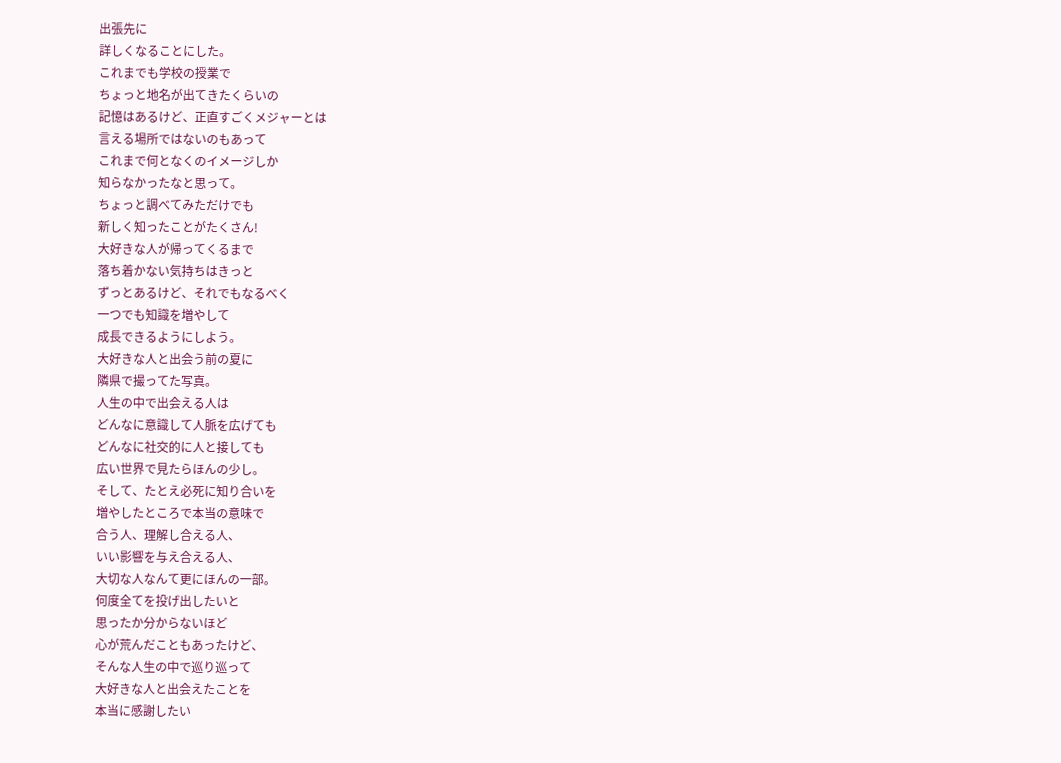出張先に
詳しくなることにした。
これまでも学校の授業で
ちょっと地名が出てきたくらいの
記憶はあるけど、正直すごくメジャーとは
言える場所ではないのもあって
これまで何となくのイメージしか
知らなかったなと思って。
ちょっと調べてみただけでも
新しく知ったことがたくさん!
大好きな人が帰ってくるまで
落ち着かない気持ちはきっと
ずっとあるけど、それでもなるべく
一つでも知識を増やして
成長できるようにしよう。
大好きな人と出会う前の夏に
隣県で撮ってた写真。
人生の中で出会える人は
どんなに意識して人脈を広げても
どんなに社交的に人と接しても
広い世界で見たらほんの少し。
そして、たとえ必死に知り合いを
増やしたところで本当の意味で
合う人、理解し合える人、
いい影響を与え合える人、
大切な人なんて更にほんの一部。
何度全てを投げ出したいと
思ったか分からないほど
心が荒んだこともあったけど、
そんな人生の中で巡り巡って
大好きな人と出会えたことを
本当に感謝したい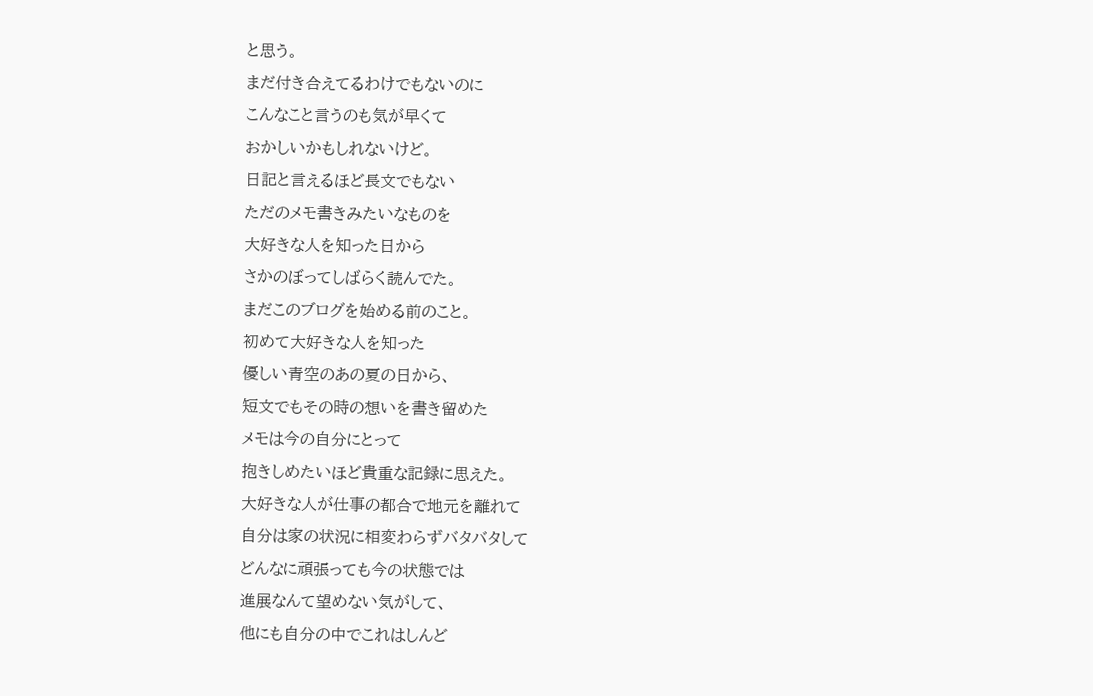と思う。
まだ付き合えてるわけでもないのに
こんなこと言うのも気が早くて
おかしいかもしれないけど。
日記と言えるほど長文でもない
ただのメモ書きみたいなものを
大好きな人を知った日から
さかのぼってしばらく読んでた。
まだこのブログを始める前のこと。
初めて大好きな人を知った
優しい青空のあの夏の日から、
短文でもその時の想いを書き留めた
メモは今の自分にとって
抱きしめたいほど貴重な記録に思えた。
大好きな人が仕事の都合で地元を離れて
自分は家の状況に相変わらずバタバタして
どんなに頑張っても今の状態では
進展なんて望めない気がして、
他にも自分の中でこれはしんど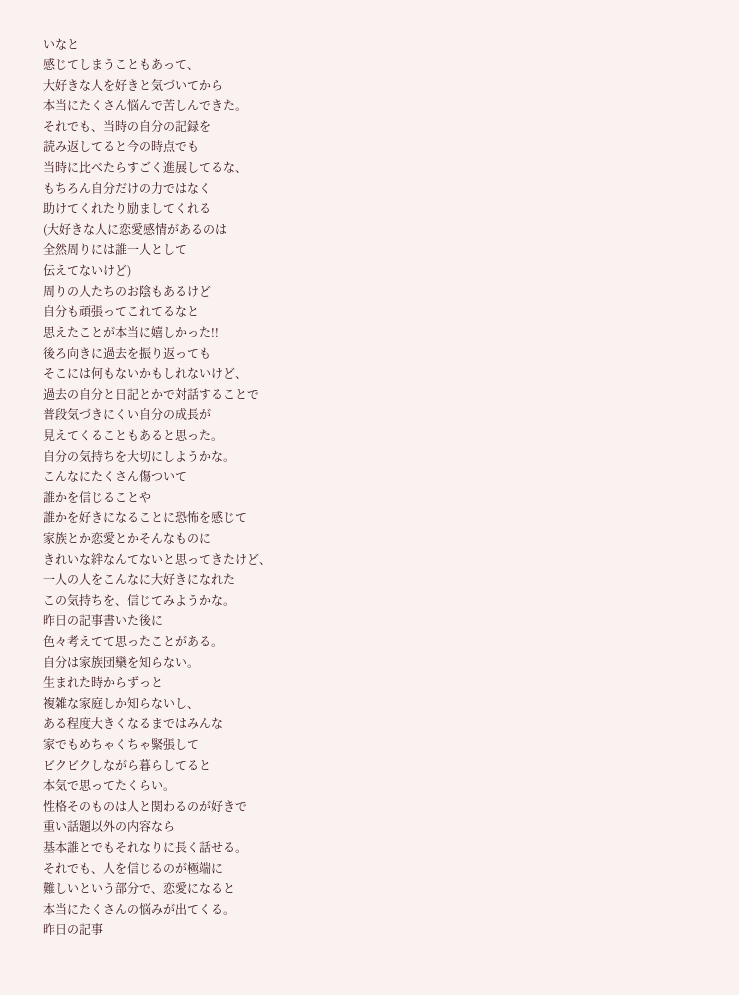いなと
感じてしまうこともあって、
大好きな人を好きと気づいてから
本当にたくさん悩んで苦しんできた。
それでも、当時の自分の記録を
読み返してると今の時点でも
当時に比べたらすごく進展してるな、
もちろん自分だけの力ではなく
助けてくれたり励ましてくれる
(大好きな人に恋愛感情があるのは
全然周りには誰一人として
伝えてないけど)
周りの人たちのお陰もあるけど
自分も頑張ってこれてるなと
思えたことが本当に嬉しかった!!
後ろ向きに過去を振り返っても
そこには何もないかもしれないけど、
過去の自分と日記とかで対話することで
普段気づきにくい自分の成長が
見えてくることもあると思った。
自分の気持ちを大切にしようかな。
こんなにたくさん傷ついて
誰かを信じることや
誰かを好きになることに恐怖を感じて
家族とか恋愛とかそんなものに
きれいな絆なんてないと思ってきたけど、
一人の人をこんなに大好きになれた
この気持ちを、信じてみようかな。
昨日の記事書いた後に
色々考えてて思ったことがある。
自分は家族団欒を知らない。
生まれた時からずっと
複雑な家庭しか知らないし、
ある程度大きくなるまではみんな
家でもめちゃくちゃ緊張して
ビクビクしながら暮らしてると
本気で思ってたくらい。
性格そのものは人と関わるのが好きで
重い話題以外の内容なら
基本誰とでもそれなりに長く話せる。
それでも、人を信じるのが極端に
難しいという部分で、恋愛になると
本当にたくさんの悩みが出てくる。
昨日の記事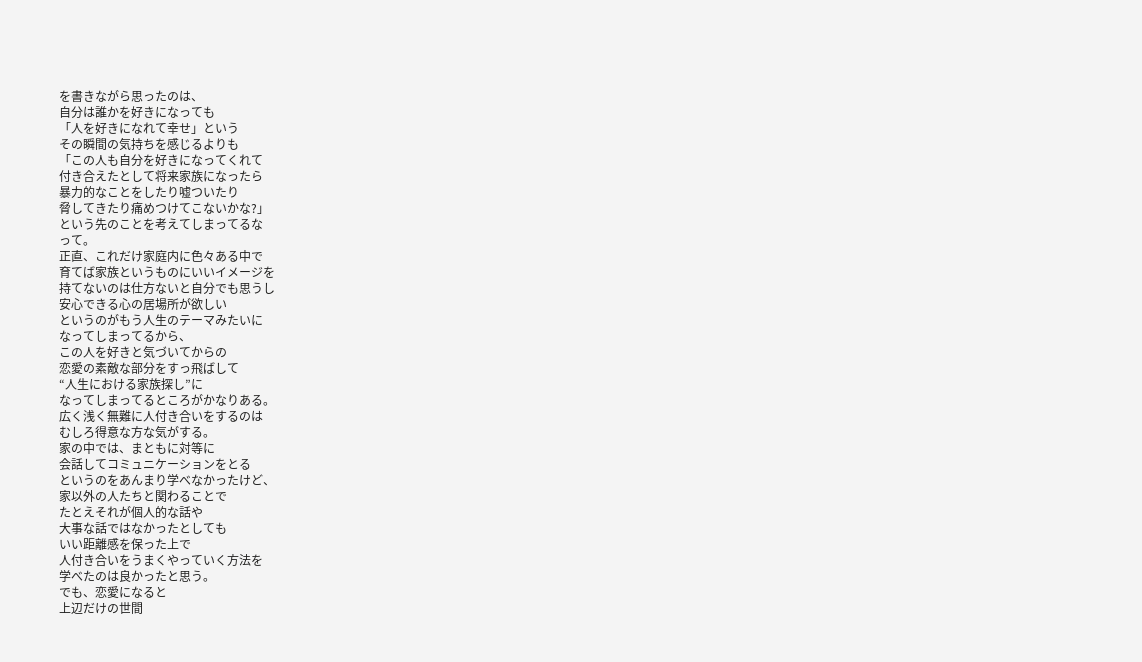を書きながら思ったのは、
自分は誰かを好きになっても
「人を好きになれて幸せ」という
その瞬間の気持ちを感じるよりも
「この人も自分を好きになってくれて
付き合えたとして将来家族になったら
暴力的なことをしたり嘘ついたり
脅してきたり痛めつけてこないかな?」
という先のことを考えてしまってるな
って。
正直、これだけ家庭内に色々ある中で
育てば家族というものにいいイメージを
持てないのは仕方ないと自分でも思うし
安心できる心の居場所が欲しい
というのがもう人生のテーマみたいに
なってしまってるから、
この人を好きと気づいてからの
恋愛の素敵な部分をすっ飛ばして
“人生における家族探し”に
なってしまってるところがかなりある。
広く浅く無難に人付き合いをするのは
むしろ得意な方な気がする。
家の中では、まともに対等に
会話してコミュニケーションをとる
というのをあんまり学べなかったけど、
家以外の人たちと関わることで
たとえそれが個人的な話や
大事な話ではなかったとしても
いい距離感を保った上で
人付き合いをうまくやっていく方法を
学べたのは良かったと思う。
でも、恋愛になると
上辺だけの世間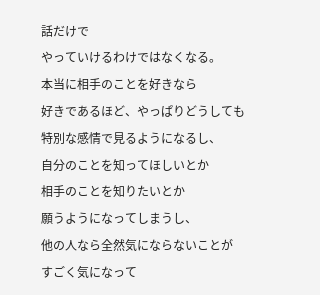話だけで
やっていけるわけではなくなる。
本当に相手のことを好きなら
好きであるほど、やっぱりどうしても
特別な感情で見るようになるし、
自分のことを知ってほしいとか
相手のことを知りたいとか
願うようになってしまうし、
他の人なら全然気にならないことが
すごく気になって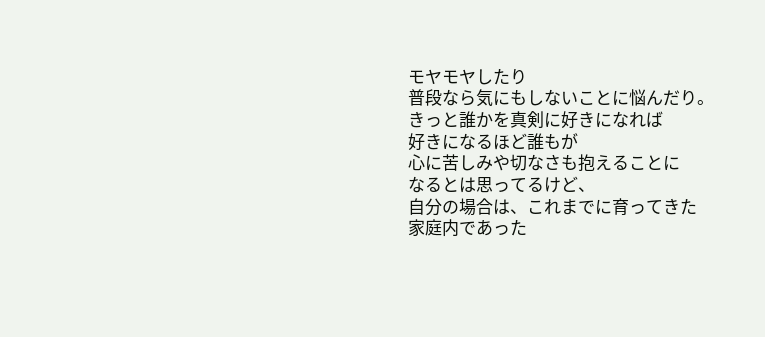モヤモヤしたり
普段なら気にもしないことに悩んだり。
きっと誰かを真剣に好きになれば
好きになるほど誰もが
心に苦しみや切なさも抱えることに
なるとは思ってるけど、
自分の場合は、これまでに育ってきた
家庭内であった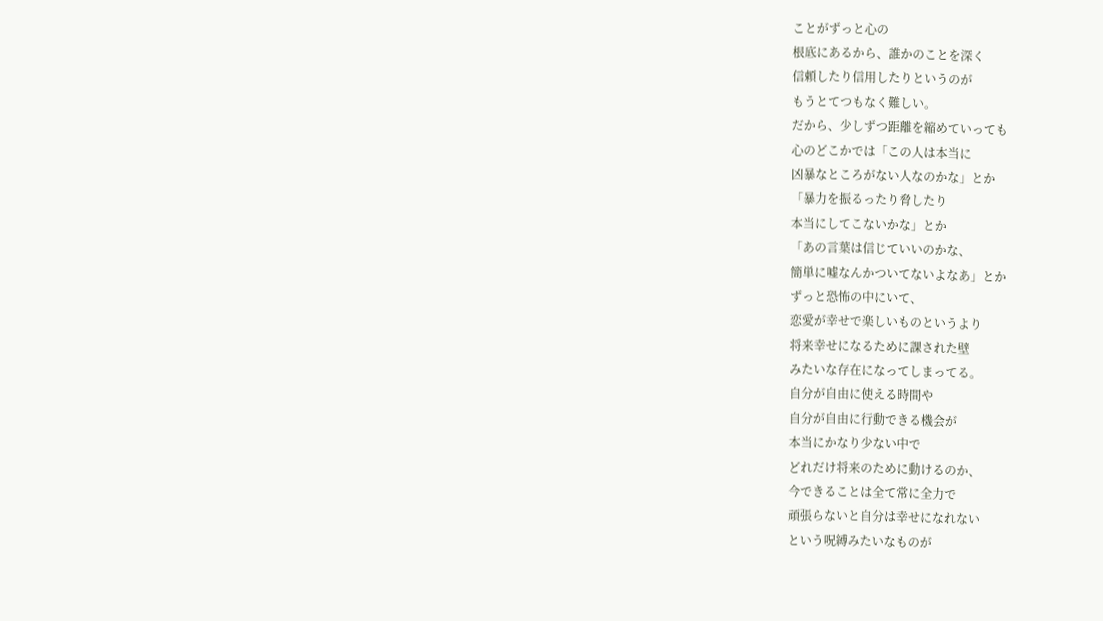ことがずっと心の
根底にあるから、誰かのことを深く
信頼したり信用したりというのが
もうとてつもなく難しい。
だから、少しずつ距離を縮めていっても
心のどこかでは「この人は本当に
凶暴なところがない人なのかな」とか
「暴力を振るったり脅したり
本当にしてこないかな」とか
「あの言葉は信じていいのかな、
簡単に嘘なんかついてないよなあ」とか
ずっと恐怖の中にいて、
恋愛が幸せで楽しいものというより
将来幸せになるために課された壁
みたいな存在になってしまってる。
自分が自由に使える時間や
自分が自由に行動できる機会が
本当にかなり少ない中で
どれだけ将来のために動けるのか、
今できることは全て常に全力で
頑張らないと自分は幸せになれない
という呪縛みたいなものが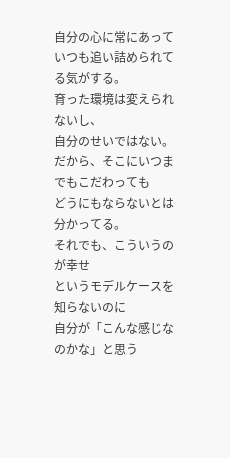自分の心に常にあって
いつも追い詰められてる気がする。
育った環境は変えられないし、
自分のせいではない。
だから、そこにいつまでもこだわっても
どうにもならないとは分かってる。
それでも、こういうのが幸せ
というモデルケースを知らないのに
自分が「こんな感じなのかな」と思う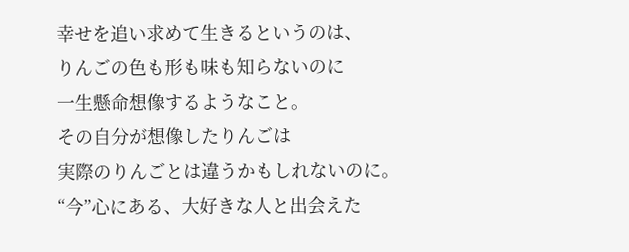幸せを追い求めて生きるというのは、
りんごの色も形も味も知らないのに
一生懸命想像するようなこと。
その自分が想像したりんごは
実際のりんごとは違うかもしれないのに。
“今”心にある、大好きな人と出会えた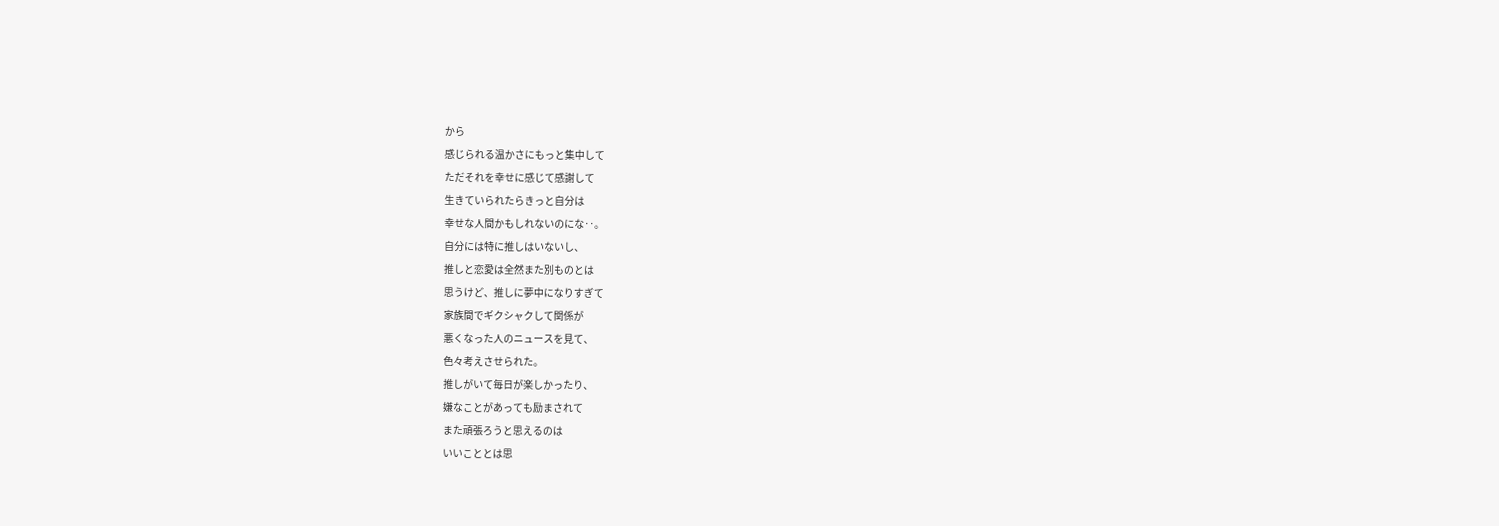から
感じられる温かさにもっと集中して
ただそれを幸せに感じて感謝して
生きていられたらきっと自分は
幸せな人間かもしれないのにな‥。
自分には特に推しはいないし、
推しと恋愛は全然また別ものとは
思うけど、推しに夢中になりすぎて
家族間でギクシャクして関係が
悪くなった人のニュースを見て、
色々考えさせられた。
推しがいて毎日が楽しかったり、
嫌なことがあっても励まされて
また頑張ろうと思えるのは
いいこととは思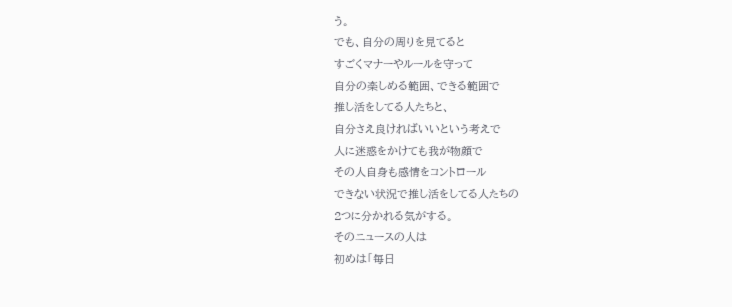う。
でも、自分の周りを見てると
すごくマナーやルールを守って
自分の楽しめる範囲、できる範囲で
推し活をしてる人たちと、
自分さえ良ければいいという考えで
人に迷惑をかけても我が物顔で
その人自身も感情をコントロール
できない状況で推し活をしてる人たちの
2つに分かれる気がする。
そのニュースの人は
初めは「毎日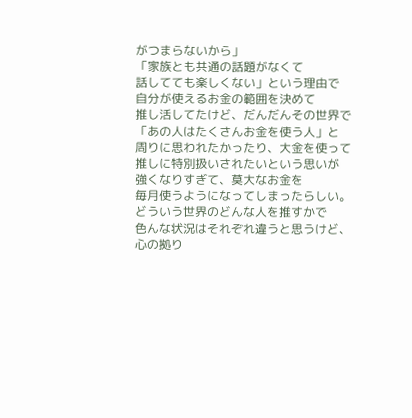がつまらないから」
「家族とも共通の話題がなくて
話してても楽しくない」という理由で
自分が使えるお金の範囲を決めて
推し活してたけど、だんだんその世界で
「あの人はたくさんお金を使う人」と
周りに思われたかったり、大金を使って
推しに特別扱いされたいという思いが
強くなりすぎて、莫大なお金を
毎月使うようになってしまったらしい。
どういう世界のどんな人を推すかで
色んな状況はそれぞれ違うと思うけど、
心の拠り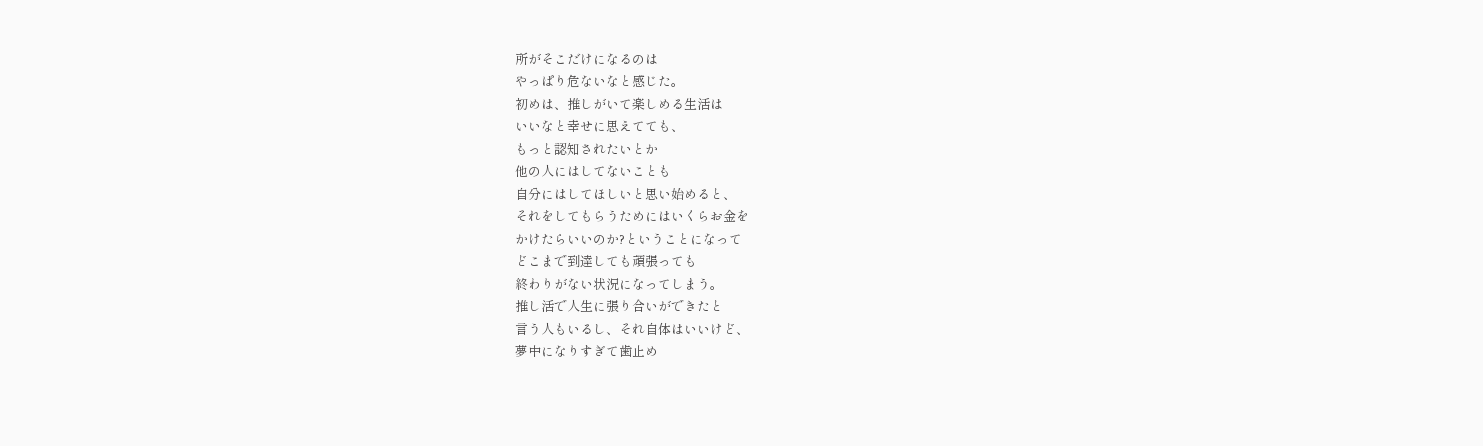所がそこだけになるのは
やっぱり危ないなと感じた。
初めは、推しがいて楽しめる生活は
いいなと幸せに思えてても、
もっと認知されたいとか
他の人にはしてないことも
自分にはしてほしいと思い始めると、
それをしてもらうためにはいくらお金を
かけたらいいのか?ということになって
どこまで到達しても頑張っても
終わりがない状況になってしまう。
推し活で人生に張り合いができたと
言う人もいるし、それ自体はいいけど、
夢中になりすぎて歯止め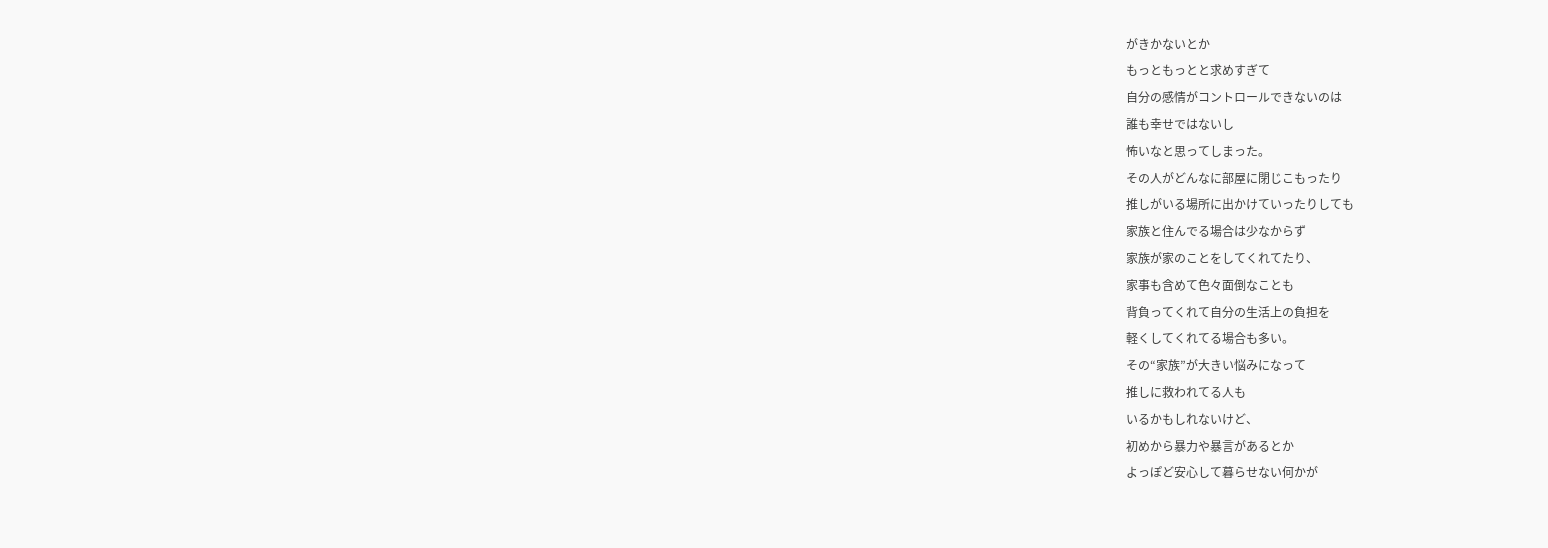がきかないとか
もっともっとと求めすぎて
自分の感情がコントロールできないのは
誰も幸せではないし
怖いなと思ってしまった。
その人がどんなに部屋に閉じこもったり
推しがいる場所に出かけていったりしても
家族と住んでる場合は少なからず
家族が家のことをしてくれてたり、
家事も含めて色々面倒なことも
背負ってくれて自分の生活上の負担を
軽くしてくれてる場合も多い。
その“家族”が大きい悩みになって
推しに救われてる人も
いるかもしれないけど、
初めから暴力や暴言があるとか
よっぽど安心して暮らせない何かが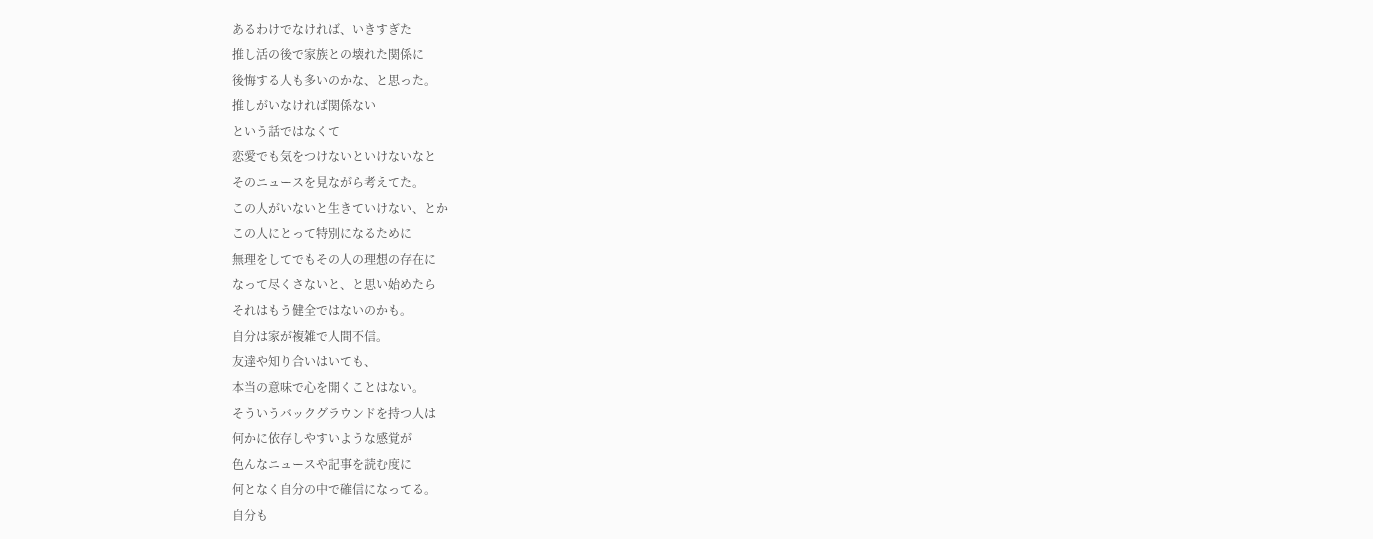あるわけでなければ、いきすぎた
推し活の後で家族との壊れた関係に
後悔する人も多いのかな、と思った。
推しがいなければ関係ない
という話ではなくて
恋愛でも気をつけないといけないなと
そのニュースを見ながら考えてた。
この人がいないと生きていけない、とか
この人にとって特別になるために
無理をしてでもその人の理想の存在に
なって尽くさないと、と思い始めたら
それはもう健全ではないのかも。
自分は家が複雑で人間不信。
友達や知り合いはいても、
本当の意味で心を開くことはない。
そういうバックグラウンドを持つ人は
何かに依存しやすいような感覚が
色んなニュースや記事を読む度に
何となく自分の中で確信になってる。
自分も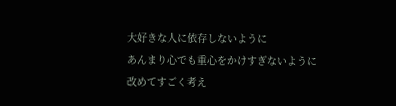大好きな人に依存しないように
あんまり心でも重心をかけすぎないように
改めてすごく考え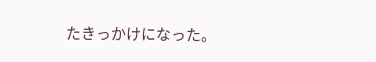たきっかけになった。